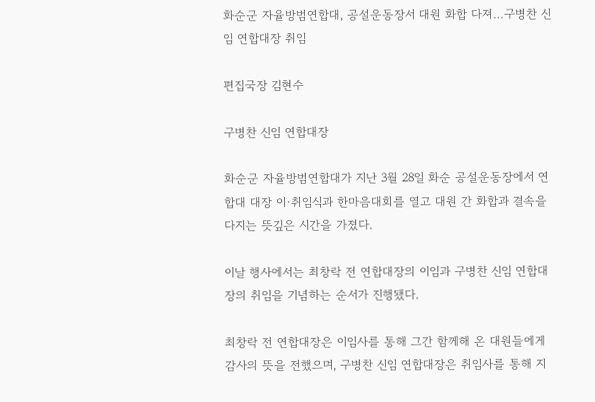화순군 자율방범연합대, 공설운동장서 대원 화합 다져…구병찬 신임 연합대장 취임

편집국장 김현수

구병찬 신임 연합대장

화순군 자율방범연합대가 지난 3월 28일 화순 공설운동장에서 연합대 대장 이·취임식과 한마음대회를 열고 대원 간 화합과 결속을 다지는 뜻깊은 시간을 가졌다.

이날 행사에서는 최창락 전 연합대장의 이임과 구병찬 신임 연합대장의 취임을 기념하는 순서가 진행됐다.

최창락 전 연합대장은 이임사를 통해 그간 함께해 온 대원들에게 감사의 뜻을 전했으며, 구병찬 신임 연합대장은 취임사를 통해 지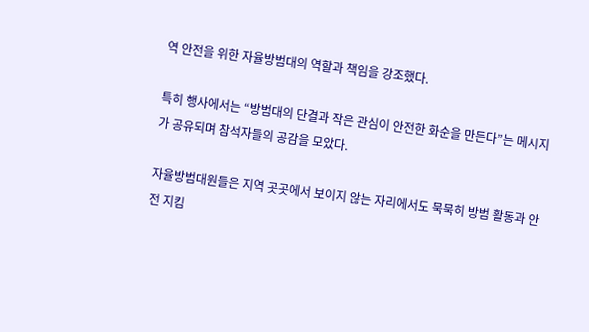역 안전을 위한 자율방범대의 역할과 책임을 강조했다.

특히 행사에서는 “방범대의 단결과 작은 관심이 안전한 화순을 만든다”는 메시지가 공유되며 참석자들의 공감을 모았다.

자율방범대원들은 지역 곳곳에서 보이지 않는 자리에서도 묵묵히 방범 활동과 안전 지킴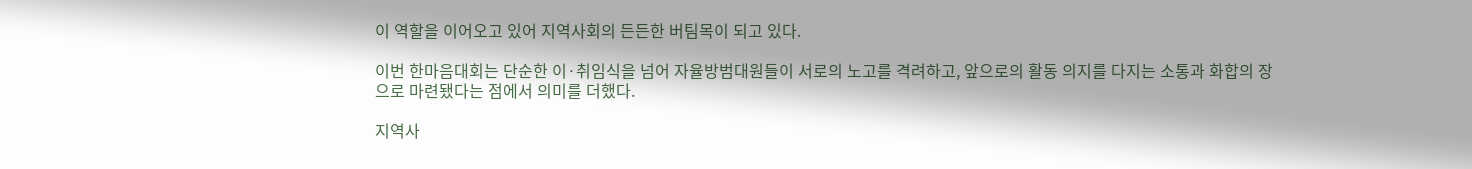이 역할을 이어오고 있어 지역사회의 든든한 버팀목이 되고 있다.

이번 한마음대회는 단순한 이·취임식을 넘어 자율방범대원들이 서로의 노고를 격려하고, 앞으로의 활동 의지를 다지는 소통과 화합의 장으로 마련됐다는 점에서 의미를 더했다.

지역사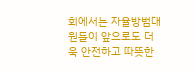회에서는 자율방범대원들이 앞으로도 더욱 안전하고 따뜻한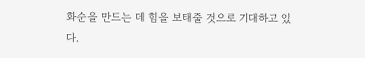화순을 만드는 데 힘을 보태줄 것으로 기대하고 있다.